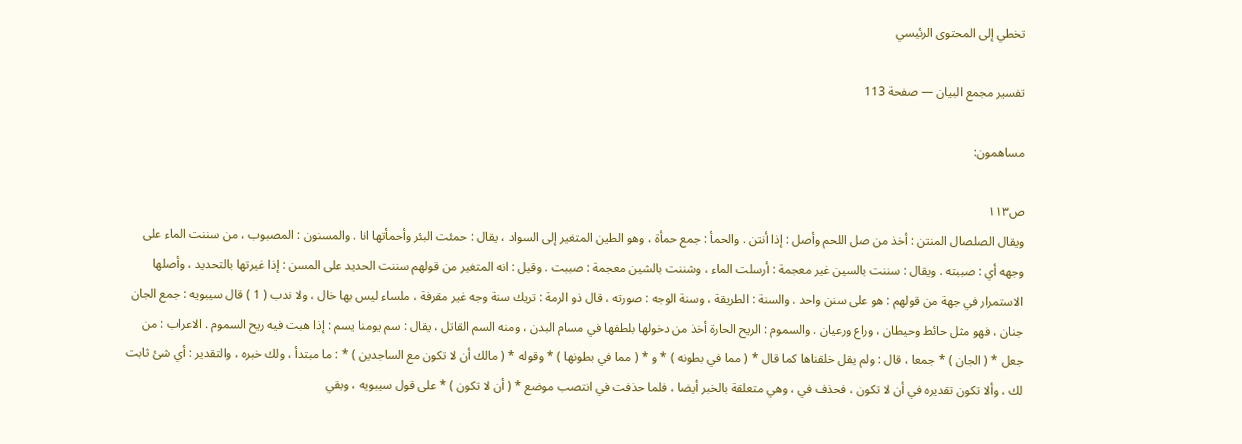تخطي إلى المحتوى الرئيسي

تفسير مجمع البيان — صفحة 113

مساهمون:

ص١١٣
ويقال الصلصال المنتن : أخذ من صل اللحم وأصل : إذا أنتن . والحمأ : جمع حمأة ، وهو الطين المتغير إلى السواد ، يقال : حمئت البئر وأحمأتها انا . والمسنون : المصبوب ، من سننت الماء على وجهه أي : صببته . ويقال : سننت بالسين غير معجمة : أرسلت الماء ، وشننت بالشين معجمة : صببت . وقيل : انه المتغير من قولهم سننت الحديد على المسن : إذا غيرتها بالتحديد ، وأصلها الاستمرار في جهة من قولهم : هو على سنن واحد . والسنة : الطريقة ، وسنة الوجه : صورته ، قال ذو الرمة : تريك سنة وجه غير مقرفة ، ملساء ليس بها خال ، ولا ندب ( 1 ) قال سيبويه : جمع الجان جنان ، فهو مثل حائط وحيطان ، وراع ورعيان . والسموم : الريح الحارة أخذ من دخولها بلطفها في مسام البدن ، ومنه السم القاتل ، يقال : سم يومنا يسم : إذا هبت فيه ريح السموم . الاعراب : من جعل * ( الجان ) * جمعا ، قال : ولم يقل خلقناها كما قال * ( مما في بطونه ) * و * ( مما في بطونها ) * وقوله * ( مالك أن لا تكون مع الساجدين ) * : ما مبتدأ ، ولك خبره ، والتقدير : أي شئ ثابت لك ، وألا تكون تقديره في أن لا تكون ، فحذف في ، وهي متعلقة بالخبر أيضا ، فلما حذفت في انتصب موضع * ( أن لا تكون ) * على قول سيبويه ، وبقي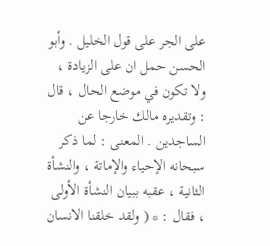على الجر على قول الخليل . وأبو الحسن حمل ان على الزيادة ، ولا تكون في موضع الحال ، قال : وتقديره مالك خارجا عن الساجدين . المعنى : لما ذكر سبحانه الإحياء والإماتة ، والنشأة الثانية ، عقبه ببيان النشأة الأولى ، فقال : * ( ولقد خلقنا الانسان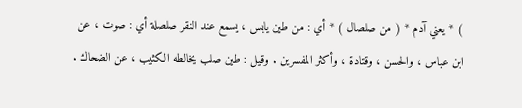) * يعني آدم * ( من صلصال ) * أي : من طين يابس ، يسمع عند النقر صلصلة أي : صوت ، عن ابن عباس ، والحسن ، وقتادة ، وأكثر المفسرين . وقيل : طين صلب يخالطه الكثيب ، عن الضحاك .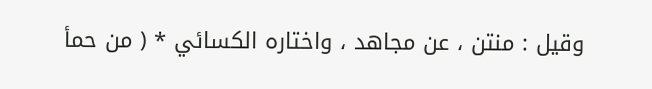وقيل : منتن ، عن مجاهد ، واختاره الكسائي * ( من حمأ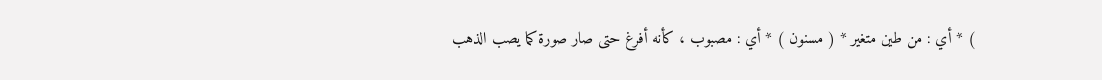) * أي : من طين متغير * ( مسنون ) * أي : مصبوب ، كأنه أفرغ حتى صار صورة كما يصب الذهب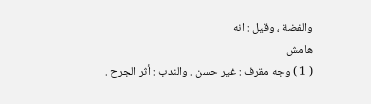والفضة ، وقيل : انه
هامش
( 1 ) وجه مقرف : غير حسن . والندب : أثر الجرح .